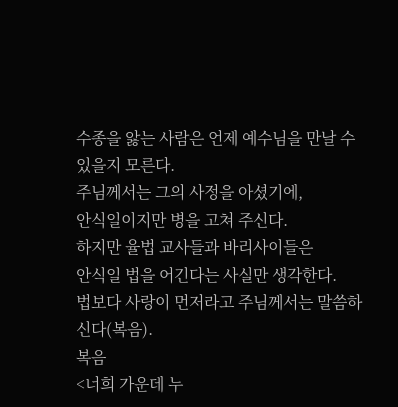수종을 앓는 사람은 언제 예수님을 만날 수 있을지 모른다.
주님께서는 그의 사정을 아셨기에,
안식일이지만 병을 고쳐 주신다.
하지만 율법 교사들과 바리사이들은
안식일 법을 어긴다는 사실만 생각한다.
법보다 사랑이 먼저라고 주님께서는 말씀하신다(복음).
복음
<너희 가운데 누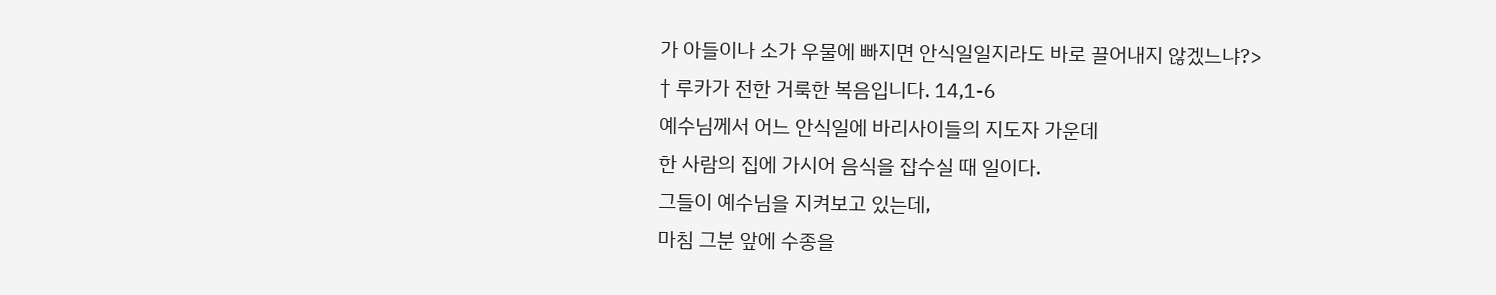가 아들이나 소가 우물에 빠지면 안식일일지라도 바로 끌어내지 않겠느냐?>
† 루카가 전한 거룩한 복음입니다. 14,1-6
예수님께서 어느 안식일에 바리사이들의 지도자 가운데
한 사람의 집에 가시어 음식을 잡수실 때 일이다.
그들이 예수님을 지켜보고 있는데,
마침 그분 앞에 수종을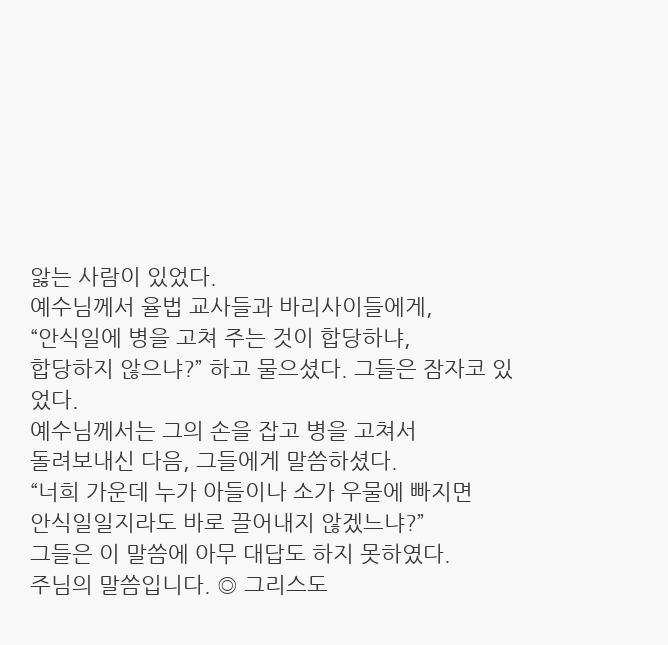앓는 사람이 있었다.
예수님께서 율법 교사들과 바리사이들에게,
“안식일에 병을 고쳐 주는 것이 합당하냐,
합당하지 않으냐?” 하고 물으셨다. 그들은 잠자코 있었다.
예수님께서는 그의 손을 잡고 병을 고쳐서
돌려보내신 다음, 그들에게 말씀하셨다.
“너희 가운데 누가 아들이나 소가 우물에 빠지면
안식일일지라도 바로 끌어내지 않겠느냐?”
그들은 이 말씀에 아무 대답도 하지 못하였다.
주님의 말씀입니다. ◎ 그리스도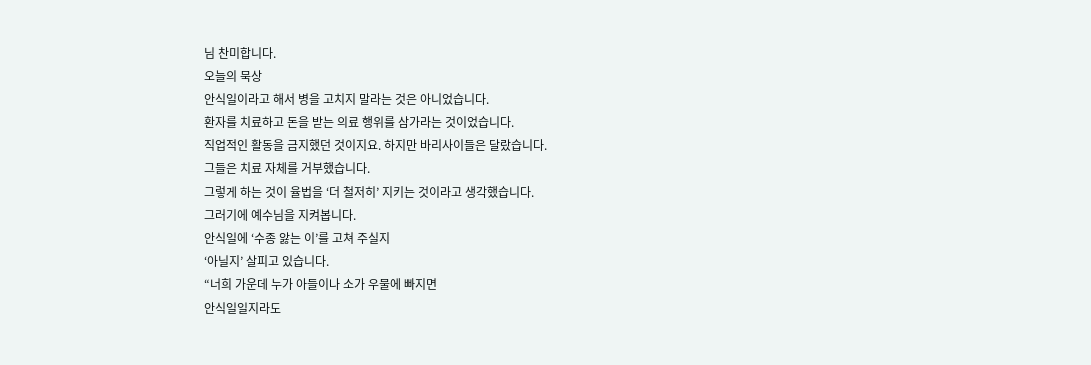님 찬미합니다.
오늘의 묵상
안식일이라고 해서 병을 고치지 말라는 것은 아니었습니다.
환자를 치료하고 돈을 받는 의료 행위를 삼가라는 것이었습니다.
직업적인 활동을 금지했던 것이지요. 하지만 바리사이들은 달랐습니다.
그들은 치료 자체를 거부했습니다.
그렇게 하는 것이 율법을 ‘더 철저히’ 지키는 것이라고 생각했습니다.
그러기에 예수님을 지켜봅니다.
안식일에 ‘수종 앓는 이’를 고쳐 주실지
‘아닐지’ 살피고 있습니다.
“너희 가운데 누가 아들이나 소가 우물에 빠지면
안식일일지라도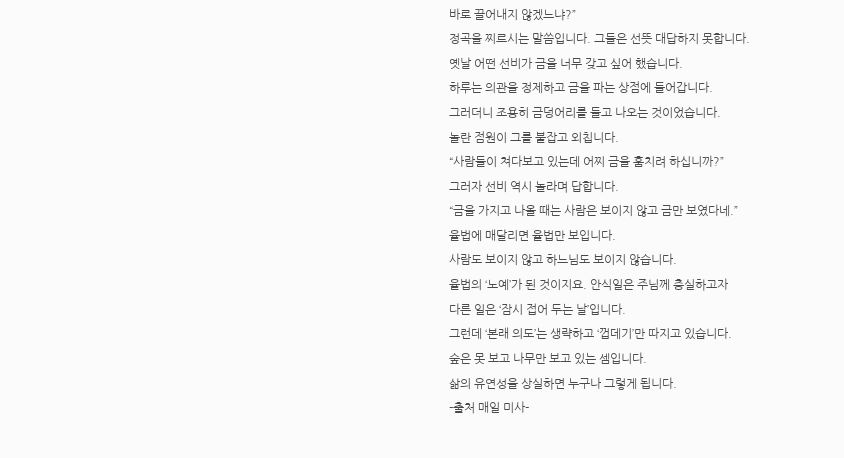바로 끌어내지 않겠느냐?”
정곡을 찌르시는 말씀입니다. 그들은 선뜻 대답하지 못합니다.
옛날 어떤 선비가 금을 너무 갖고 싶어 했습니다.
하루는 의관을 정제하고 금을 파는 상점에 들어갑니다.
그러더니 조용히 금덩어리를 들고 나오는 것이었습니다.
놀란 점원이 그를 붙잡고 외칩니다.
“사람들이 쳐다보고 있는데 어찌 금을 훔치려 하십니까?”
그러자 선비 역시 놀라며 답합니다.
“금을 가지고 나올 때는 사람은 보이지 않고 금만 보였다네.”
율법에 매달리면 율법만 보입니다.
사람도 보이지 않고 하느님도 보이지 않습니다.
율법의 ‘노예’가 된 것이지요. 안식일은 주님께 충실하고자
다른 일은 ‘잠시 접어 두는 날’입니다.
그런데 ‘본래 의도’는 생략하고 ‘껍데기’만 따지고 있습니다.
숲은 못 보고 나무만 보고 있는 셈입니다.
삶의 유연성을 상실하면 누구나 그렇게 됩니다.
-출처 매일 미사-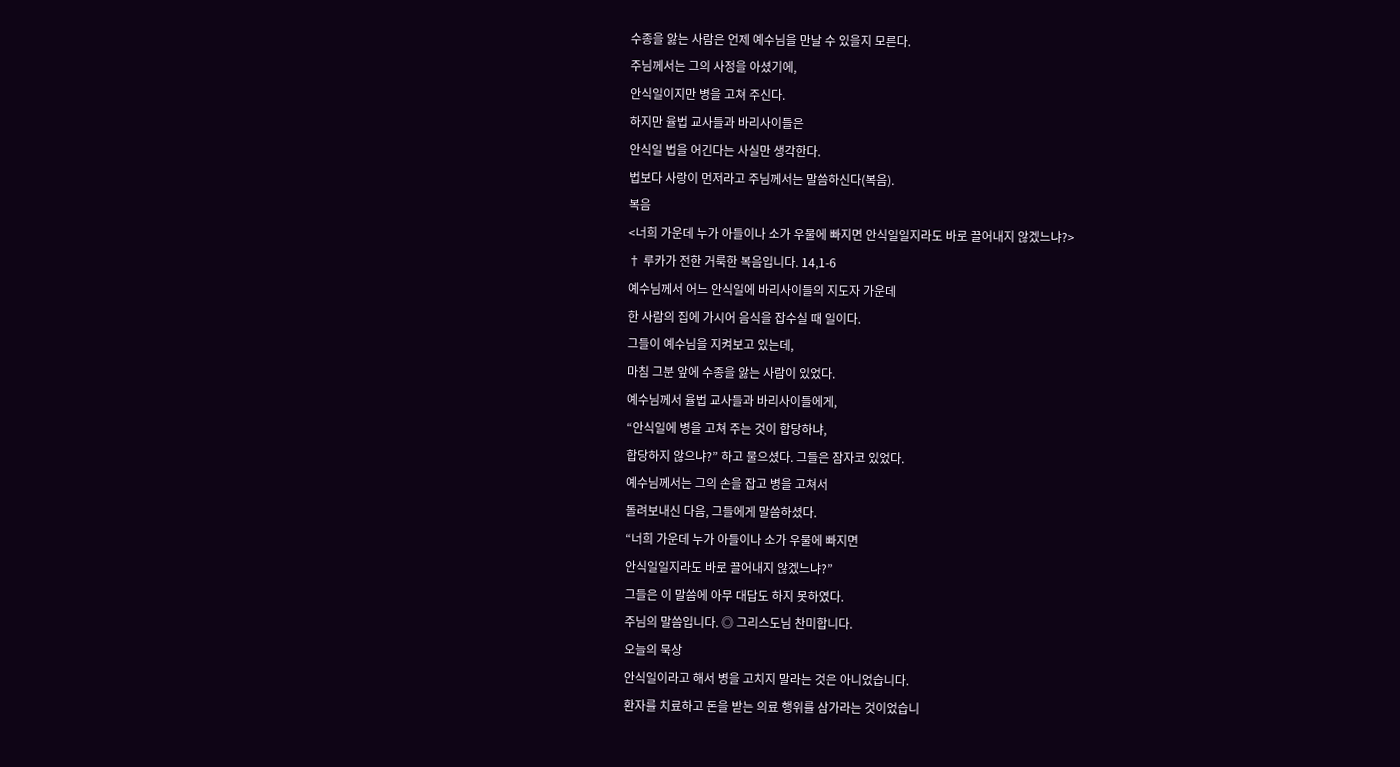수종을 앓는 사람은 언제 예수님을 만날 수 있을지 모른다.
주님께서는 그의 사정을 아셨기에,
안식일이지만 병을 고쳐 주신다.
하지만 율법 교사들과 바리사이들은
안식일 법을 어긴다는 사실만 생각한다.
법보다 사랑이 먼저라고 주님께서는 말씀하신다(복음).
복음
<너희 가운데 누가 아들이나 소가 우물에 빠지면 안식일일지라도 바로 끌어내지 않겠느냐?>
† 루카가 전한 거룩한 복음입니다. 14,1-6
예수님께서 어느 안식일에 바리사이들의 지도자 가운데
한 사람의 집에 가시어 음식을 잡수실 때 일이다.
그들이 예수님을 지켜보고 있는데,
마침 그분 앞에 수종을 앓는 사람이 있었다.
예수님께서 율법 교사들과 바리사이들에게,
“안식일에 병을 고쳐 주는 것이 합당하냐,
합당하지 않으냐?” 하고 물으셨다. 그들은 잠자코 있었다.
예수님께서는 그의 손을 잡고 병을 고쳐서
돌려보내신 다음, 그들에게 말씀하셨다.
“너희 가운데 누가 아들이나 소가 우물에 빠지면
안식일일지라도 바로 끌어내지 않겠느냐?”
그들은 이 말씀에 아무 대답도 하지 못하였다.
주님의 말씀입니다. ◎ 그리스도님 찬미합니다.
오늘의 묵상
안식일이라고 해서 병을 고치지 말라는 것은 아니었습니다.
환자를 치료하고 돈을 받는 의료 행위를 삼가라는 것이었습니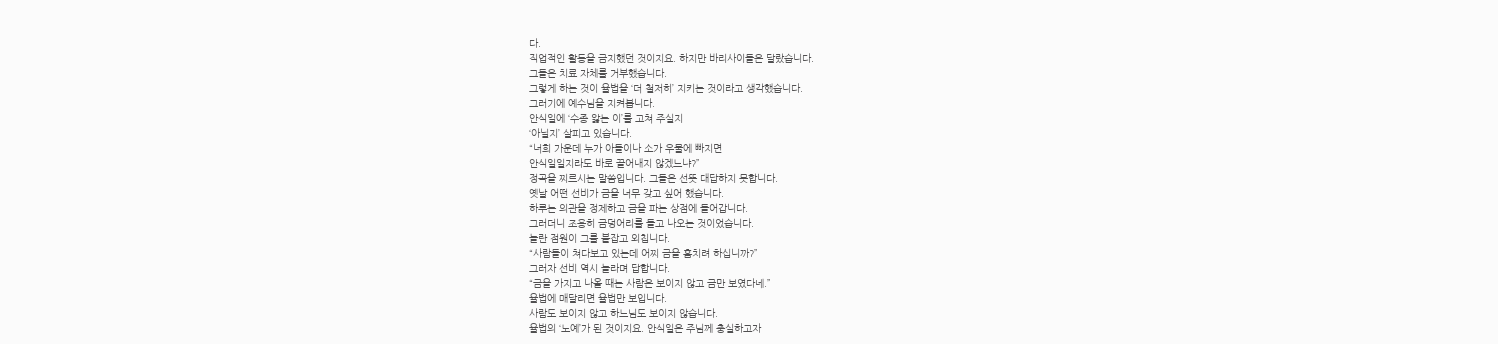다.
직업적인 활동을 금지했던 것이지요. 하지만 바리사이들은 달랐습니다.
그들은 치료 자체를 거부했습니다.
그렇게 하는 것이 율법을 ‘더 철저히’ 지키는 것이라고 생각했습니다.
그러기에 예수님을 지켜봅니다.
안식일에 ‘수종 앓는 이’를 고쳐 주실지
‘아닐지’ 살피고 있습니다.
“너희 가운데 누가 아들이나 소가 우물에 빠지면
안식일일지라도 바로 끌어내지 않겠느냐?”
정곡을 찌르시는 말씀입니다. 그들은 선뜻 대답하지 못합니다.
옛날 어떤 선비가 금을 너무 갖고 싶어 했습니다.
하루는 의관을 정제하고 금을 파는 상점에 들어갑니다.
그러더니 조용히 금덩어리를 들고 나오는 것이었습니다.
놀란 점원이 그를 붙잡고 외칩니다.
“사람들이 쳐다보고 있는데 어찌 금을 훔치려 하십니까?”
그러자 선비 역시 놀라며 답합니다.
“금을 가지고 나올 때는 사람은 보이지 않고 금만 보였다네.”
율법에 매달리면 율법만 보입니다.
사람도 보이지 않고 하느님도 보이지 않습니다.
율법의 ‘노예’가 된 것이지요. 안식일은 주님께 충실하고자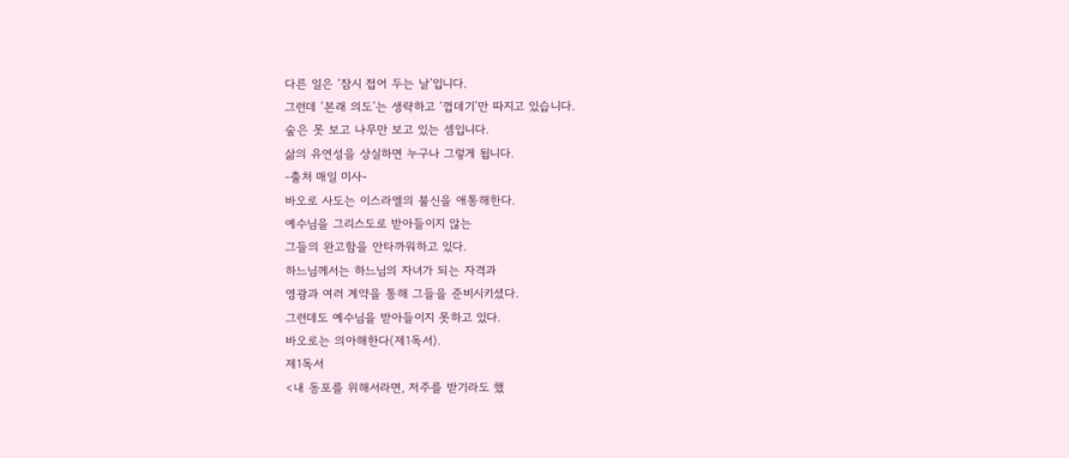다른 일은 ‘잠시 접어 두는 날’입니다.
그런데 ‘본래 의도’는 생략하고 ‘껍데기’만 따지고 있습니다.
숲은 못 보고 나무만 보고 있는 셈입니다.
삶의 유연성을 상실하면 누구나 그렇게 됩니다.
-출처 매일 미사-
바오로 사도는 이스라엘의 불신을 애통해한다.
예수님을 그리스도로 받아들이지 않는
그들의 완고함을 안타까워하고 있다.
하느님께서는 하느님의 자녀가 되는 자격과
영광과 여러 계약을 통해 그들을 준비시키셨다.
그런데도 예수님을 받아들이지 못하고 있다.
바오로는 의아해한다(제1독서).
제1독서
<내 동포를 위해서라면, 저주를 받기라도 했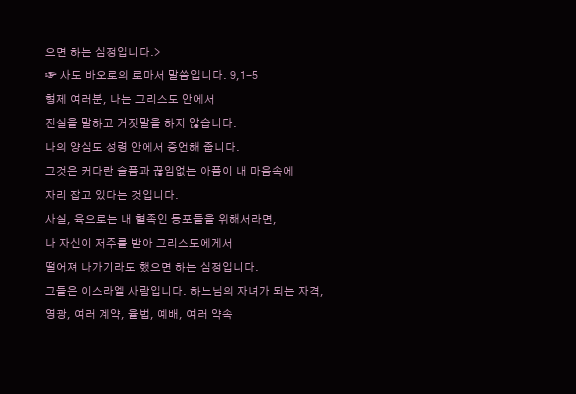으면 하는 심정입니다.>
☞ 사도 바오로의 로마서 말씀입니다. 9,1-5
형제 여러분, 나는 그리스도 안에서
진실을 말하고 거짓말을 하지 않습니다.
나의 양심도 성령 안에서 증언해 줍니다.
그것은 커다란 슬픔과 끊임없는 아픔이 내 마음속에
자리 잡고 있다는 것입니다.
사실, 육으로는 내 혈족인 동포들을 위해서라면,
나 자신이 저주를 받아 그리스도에게서
떨어져 나가기라도 했으면 하는 심정입니다.
그들은 이스라엘 사람입니다. 하느님의 자녀가 되는 자격,
영광, 여러 계약, 율법, 예배, 여러 약속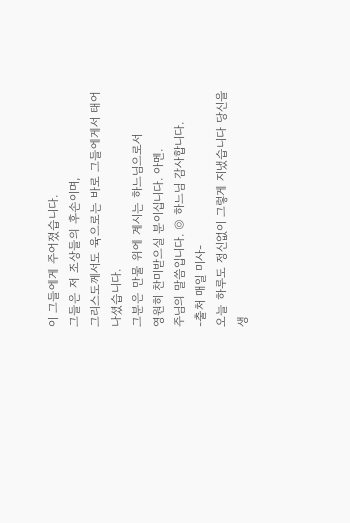이 그들에게 주어졌습니다.
그들은 저 조상들의 후손이며,
그리스도께서도 육으로는 바로 그들에게서 태어나셨습니다.
그분은 만물 위에 계시는 하느님으로서
영원히 찬미받으실 분이십니다. 아멘.
주님의 말씀입니다. ◎ 하느님 감사합니다.
-출처 매일 미사-
오늘 하루도 정신없이 그렇게 지냈습니다 당신을 생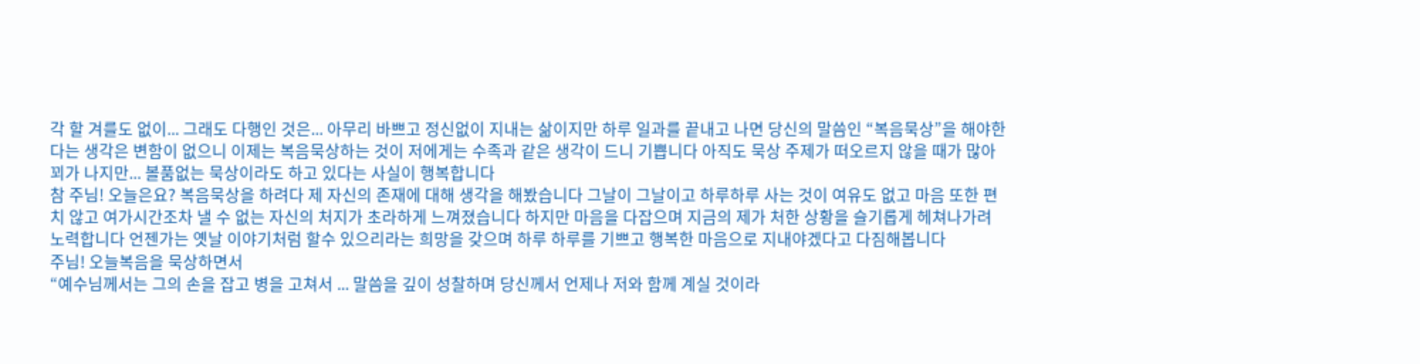각 할 겨를도 없이... 그래도 다행인 것은... 아무리 바쁘고 정신없이 지내는 삶이지만 하루 일과를 끝내고 나면 당신의 말씀인 “복음묵상”을 해야한다는 생각은 변함이 없으니 이제는 복음묵상하는 것이 저에게는 수족과 같은 생각이 드니 기쁩니다 아직도 묵상 주제가 떠오르지 않을 때가 많아 꾀가 나지만... 볼품없는 묵상이라도 하고 있다는 사실이 행복합니다
참 주님! 오늘은요? 복음묵상을 하려다 제 자신의 존재에 대해 생각을 해봤습니다 그날이 그날이고 하루하루 사는 것이 여유도 없고 마음 또한 편치 않고 여가시간조차 낼 수 없는 자신의 처지가 초라하게 느껴졌습니다 하지만 마음을 다잡으며 지금의 제가 처한 상황을 슬기롭게 헤쳐나가려 노력합니다 언젠가는 옛날 이야기처럼 할수 있으리라는 희망을 갖으며 하루 하루를 기쁘고 행복한 마음으로 지내야겠다고 다짐해봅니다
주님! 오늘복음을 묵상하면서
“예수님께서는 그의 손을 잡고 병을 고쳐서 ... 말씀을 깊이 성찰하며 당신께서 언제나 저와 함께 계실 것이라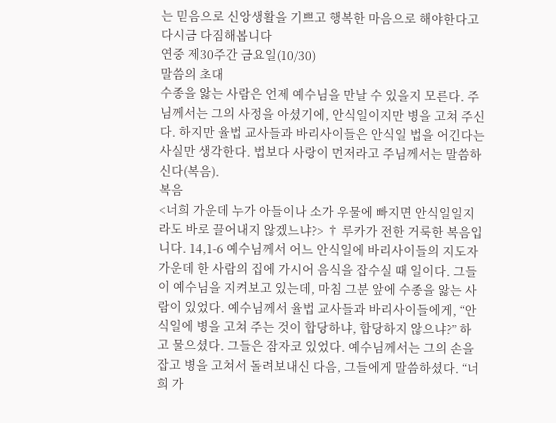는 믿음으로 신앙생활을 기쁘고 행복한 마음으로 해야한다고 다시금 다짐해봅니다
연중 제30주간 금요일(10/30)
말씀의 초대
수종을 앓는 사람은 언제 예수님을 만날 수 있을지 모른다. 주님께서는 그의 사정을 아셨기에, 안식일이지만 병을 고쳐 주신다. 하지만 율법 교사들과 바리사이들은 안식일 법을 어긴다는 사실만 생각한다. 법보다 사랑이 먼저라고 주님께서는 말씀하신다(복음).
복음
<너희 가운데 누가 아들이나 소가 우물에 빠지면 안식일일지라도 바로 끌어내지 않겠느냐?> † 루카가 전한 거룩한 복음입니다. 14,1-6 예수님께서 어느 안식일에 바리사이들의 지도자 가운데 한 사람의 집에 가시어 음식을 잡수실 때 일이다. 그들이 예수님을 지켜보고 있는데, 마침 그분 앞에 수종을 앓는 사람이 있었다. 예수님께서 율법 교사들과 바리사이들에게, “안식일에 병을 고쳐 주는 것이 합당하냐, 합당하지 않으냐?” 하고 물으셨다. 그들은 잠자코 있었다. 예수님께서는 그의 손을 잡고 병을 고쳐서 돌려보내신 다음, 그들에게 말씀하셨다. “너희 가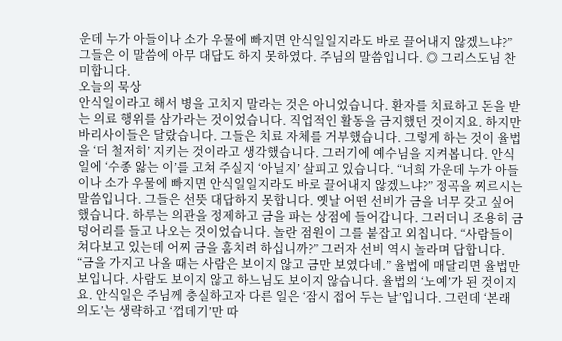운데 누가 아들이나 소가 우물에 빠지면 안식일일지라도 바로 끌어내지 않겠느냐?” 그들은 이 말씀에 아무 대답도 하지 못하였다. 주님의 말씀입니다. ◎ 그리스도님 찬미합니다.
오늘의 묵상
안식일이라고 해서 병을 고치지 말라는 것은 아니었습니다. 환자를 치료하고 돈을 받는 의료 행위를 삼가라는 것이었습니다. 직업적인 활동을 금지했던 것이지요. 하지만 바리사이들은 달랐습니다. 그들은 치료 자체를 거부했습니다. 그렇게 하는 것이 율법을 ‘더 철저히’ 지키는 것이라고 생각했습니다. 그러기에 예수님을 지켜봅니다. 안식일에 ‘수종 앓는 이’를 고쳐 주실지 ‘아닐지’ 살피고 있습니다. “너희 가운데 누가 아들이나 소가 우물에 빠지면 안식일일지라도 바로 끌어내지 않겠느냐?” 정곡을 찌르시는 말씀입니다. 그들은 선뜻 대답하지 못합니다. 옛날 어떤 선비가 금을 너무 갖고 싶어 했습니다. 하루는 의관을 정제하고 금을 파는 상점에 들어갑니다. 그러더니 조용히 금덩어리를 들고 나오는 것이었습니다. 놀란 점원이 그를 붙잡고 외칩니다. “사람들이 쳐다보고 있는데 어찌 금을 훔치려 하십니까?” 그러자 선비 역시 놀라며 답합니다. “금을 가지고 나올 때는 사람은 보이지 않고 금만 보였다네.” 율법에 매달리면 율법만 보입니다. 사람도 보이지 않고 하느님도 보이지 않습니다. 율법의 ‘노예’가 된 것이지요. 안식일은 주님께 충실하고자 다른 일은 ‘잠시 접어 두는 날’입니다. 그런데 ‘본래 의도’는 생략하고 ‘껍데기’만 따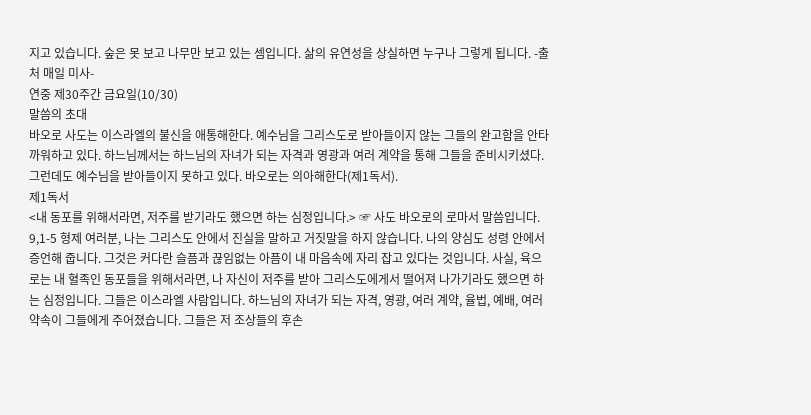지고 있습니다. 숲은 못 보고 나무만 보고 있는 셈입니다. 삶의 유연성을 상실하면 누구나 그렇게 됩니다. -출처 매일 미사-
연중 제30주간 금요일(10/30)
말씀의 초대
바오로 사도는 이스라엘의 불신을 애통해한다. 예수님을 그리스도로 받아들이지 않는 그들의 완고함을 안타까워하고 있다. 하느님께서는 하느님의 자녀가 되는 자격과 영광과 여러 계약을 통해 그들을 준비시키셨다. 그런데도 예수님을 받아들이지 못하고 있다. 바오로는 의아해한다(제1독서).
제1독서
<내 동포를 위해서라면, 저주를 받기라도 했으면 하는 심정입니다.> ☞ 사도 바오로의 로마서 말씀입니다. 9,1-5 형제 여러분, 나는 그리스도 안에서 진실을 말하고 거짓말을 하지 않습니다. 나의 양심도 성령 안에서 증언해 줍니다. 그것은 커다란 슬픔과 끊임없는 아픔이 내 마음속에 자리 잡고 있다는 것입니다. 사실, 육으로는 내 혈족인 동포들을 위해서라면, 나 자신이 저주를 받아 그리스도에게서 떨어져 나가기라도 했으면 하는 심정입니다. 그들은 이스라엘 사람입니다. 하느님의 자녀가 되는 자격, 영광, 여러 계약, 율법, 예배, 여러 약속이 그들에게 주어졌습니다. 그들은 저 조상들의 후손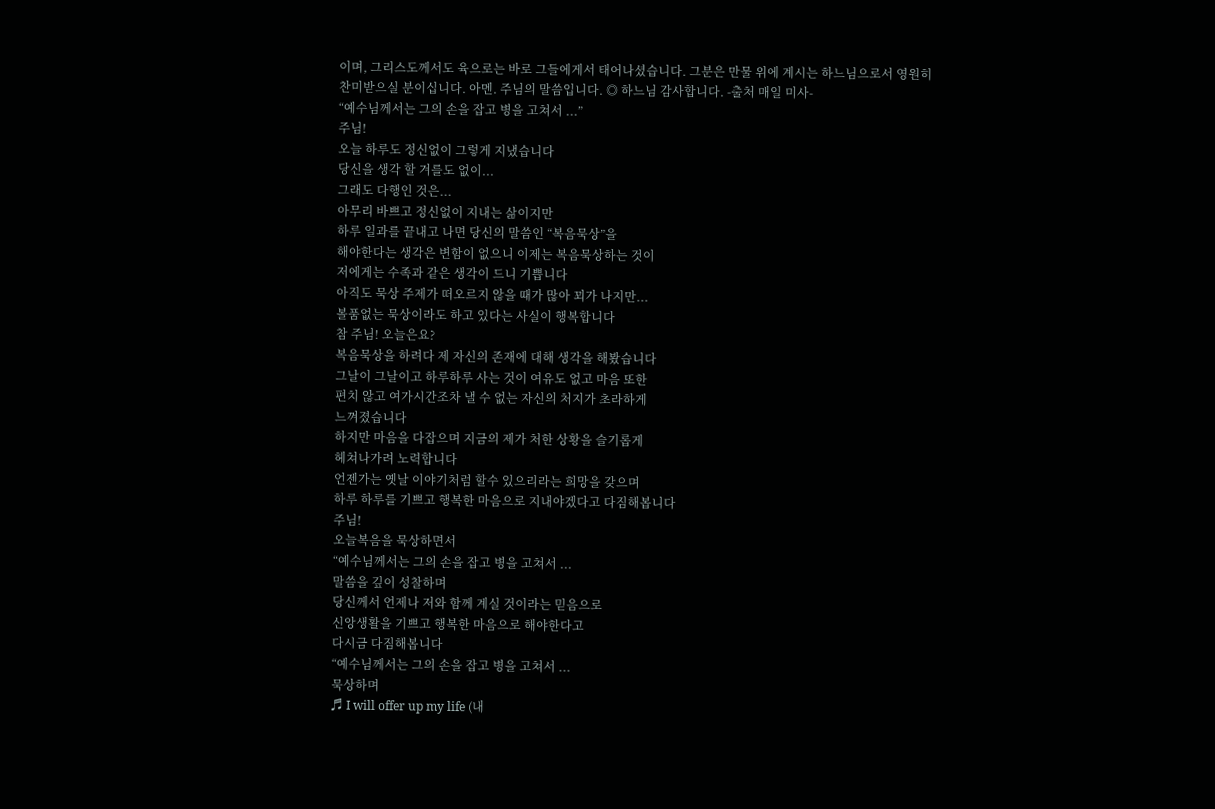이며, 그리스도께서도 육으로는 바로 그들에게서 태어나셨습니다. 그분은 만물 위에 계시는 하느님으로서 영원히 찬미받으실 분이십니다. 아멘. 주님의 말씀입니다. ◎ 하느님 감사합니다. -출처 매일 미사-
“예수님께서는 그의 손을 잡고 병을 고쳐서 ...”
주님!
오늘 하루도 정신없이 그렇게 지냈습니다
당신을 생각 할 겨를도 없이...
그래도 다행인 것은...
아무리 바쁘고 정신없이 지내는 삶이지만
하루 일과를 끝내고 나면 당신의 말씀인 “복음묵상”을
해야한다는 생각은 변함이 없으니 이제는 복음묵상하는 것이
저에게는 수족과 같은 생각이 드니 기쁩니다
아직도 묵상 주제가 떠오르지 않을 때가 많아 꾀가 나지만...
볼품없는 묵상이라도 하고 있다는 사실이 행복합니다
참 주님! 오늘은요?
복음묵상을 하려다 제 자신의 존재에 대해 생각을 해봤습니다
그날이 그날이고 하루하루 사는 것이 여유도 없고 마음 또한
편치 않고 여가시간조차 낼 수 없는 자신의 처지가 초라하게
느껴졌습니다
하지만 마음을 다잡으며 지금의 제가 처한 상황을 슬기롭게
헤쳐나가려 노력합니다
언젠가는 옛날 이야기처럼 할수 있으리라는 희망을 갖으며
하루 하루를 기쁘고 행복한 마음으로 지내야겠다고 다짐해봅니다
주님!
오늘복음을 묵상하면서
“예수님께서는 그의 손을 잡고 병을 고쳐서 ...
말씀을 깊이 성찰하며
당신께서 언제나 저와 함께 계실 것이라는 믿음으로
신앙생활을 기쁘고 행복한 마음으로 해야한다고
다시금 다짐해봅니다
“예수님께서는 그의 손을 잡고 병을 고쳐서 ...
묵상하며
♬ I will offer up my life (내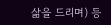삶을 드리며) 등